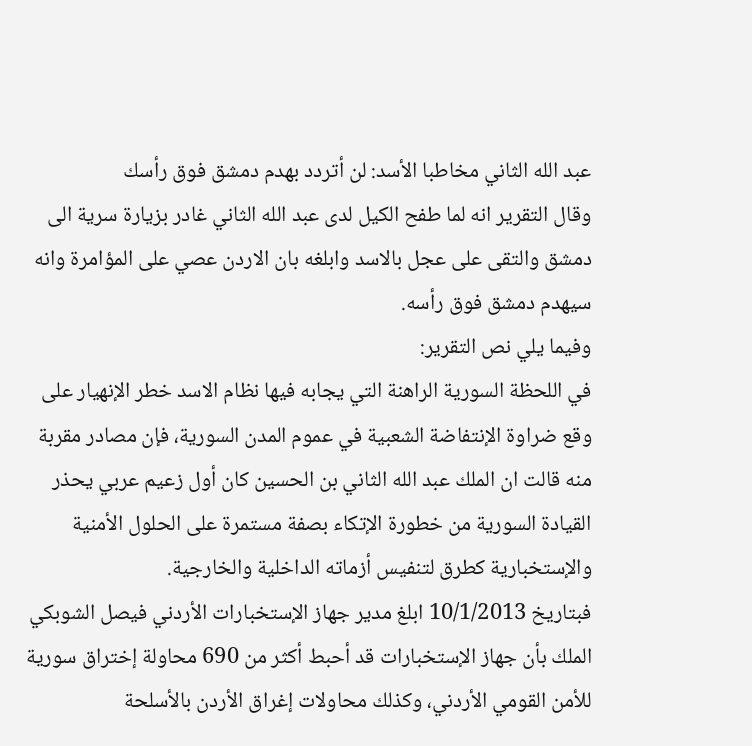عبد الله الثاني مخاطبا الأسد: لن أتردد بهدم دمشق فوق رأسك
وقال التقرير انه لما طفح الكيل لدى عبد الله الثاني غادر بزيارة سرية الى دمشق والتقى على عجل بالاسد وابلغه بان الاردن عصي على المؤامرة وانه سيهدم دمشق فوق رأسه.
وفيما يلي نص التقرير:
في اللحظة السورية الراهنة التي يجابه فيها نظام الاسد خطر الإنهيار على وقع ضراوة الإنتفاضة الشعبية في عموم المدن السورية، فإن مصادر مقربة منه قالت ان الملك عبد الله الثاني بن الحسين كان أول زعيم عربي يحذر القيادة السورية من خطورة الإتكاء بصفة مستمرة على الحلول الأمنية والإستخبارية كطرق لتنفيس أزماته الداخلية والخارجية.
فبتاريخ 10/1/2013 ابلغ مدير جهاز الإستخبارات الأردني فيصل الشوبكي الملك بأن جهاز الإستخبارات قد أحبط أكثر من 690 محاولة إختراق سورية للأمن القومي الأردني، وكذلك محاولات إغراق الأردن بالأسلحة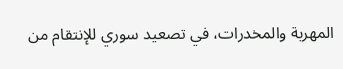المهربة والمخدرات، في تصعيد سوري للإنتقام من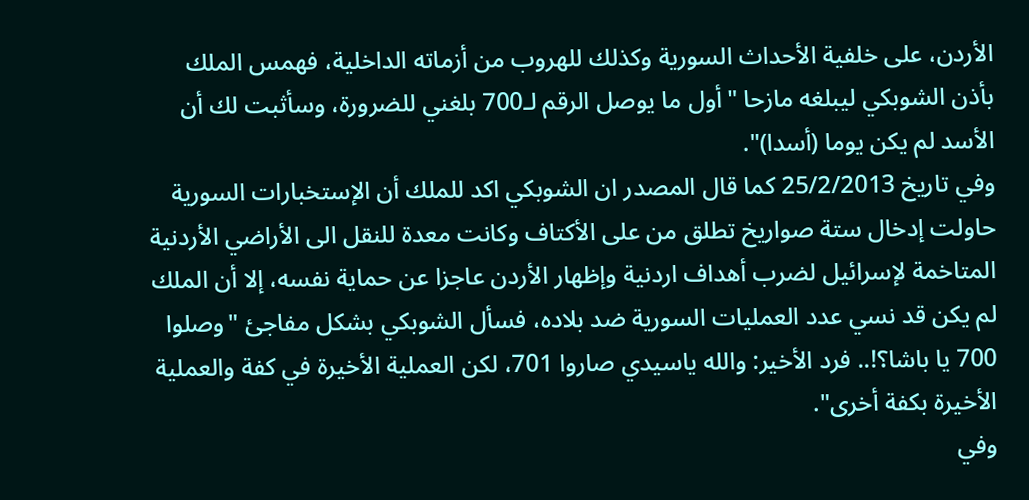الأردن، على خلفية الأحداث السورية وكذلك للهروب من أزماته الداخلية، فهمس الملك بأذن الشوبكي ليبلغه مازحا "أول ما يوصل الرقم لـ700 بلغني للضرورة، وسأثبت لك أن الأسد لم يكن يوما (أسدا)".
وفي تاريخ 25/2/2013 كما قال المصدر ان الشوبكي اكد للملك أن الإستخبارات السورية حاولت إدخال ستة صواريخ تطلق من على الأكتاف وكانت معدة للنقل الى الأراضي الأردنية المتاخمة لإسرائيل لضرب أهداف اردنية وإظهار الأردن عاجزا عن حماية نفسه، إلا أن الملك لم يكن قد نسي عدد العمليات السورية ضد بلاده، فسأل الشوبكي بشكل مفاجئ "وصلوا 700 يا باشا؟!.. فرد الأخير: والله ياسيدي صاروا 701، لكن العملية الأخيرة في كفة والعملية الأخيرة بكفة أخرى".
وفي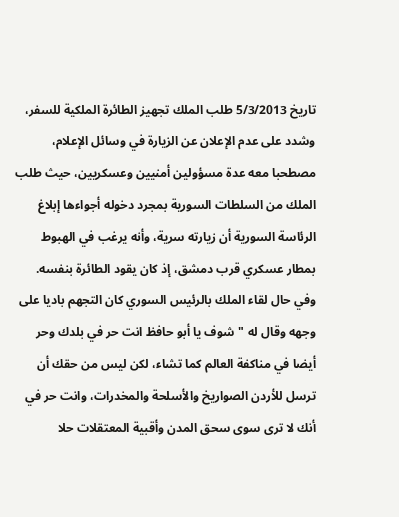تاريخ 5/3/2013 طلب الملك تجهيز الطائرة الملكية للسفر، وشدد على عدم الإعلان عن الزيارة في وسائل الإعلام، مصطحبا معه عدة مسؤولين أمنيين وعسكريين، حيث طلب الملك من السلطات السورية بمجرد دخوله أجواءها إبلاغ الرئاسة السورية أن زيارته سرية، وأنه يرغب في الهبوط بمطار عسكري قرب دمشق، إذ كان يقود الطائرة بنفسه.
وفي حال لقاء الملك بالرئيس السوري كان التجهم باديا على وجهه وقال له "شوف يا أبو حافظ انت حر في بلدك وحر أيضا في مناكفة العالم كما تشاء، لكن ليس من حقك أن ترسل للأردن الصواريخ والأسلحة والمخدرات، وانت حر في أنك لا ترى سوى سحق المدن وأقبية المعتقلات حلا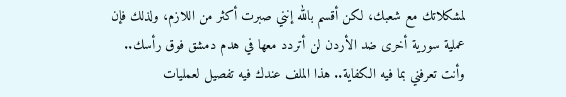لمشكلاتك مع شعبك، لكن أقسم بالله إنني صبرت أكثر من اللازم، ولذلك فإن عملية سورية أخرى ضد الأردن لن أتردد معها في هدم دمشق فوق رأسك.. وأنت تعرفني بما فيه الكفاية.. هذا الملف عندك فيه تفصيل لعمليات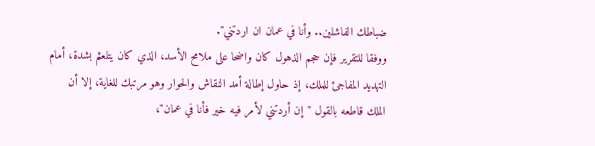ضباطك الفاشلين.. وأنا في عمان ان اردتني".
ووفقا للتقرير فإن حجم الذهول كان واضحا على ملامح الأسد، الذي كان يتلعثم بشدة، أمام التهديد المفاجئ للملك، إذ حاول إطالة أمد النقاش والحوار وهو مرتبك للغاية، إلا أن الملك قاطعه بالقول "إن أردتني لأمر فيه خير فأنا في عمان"،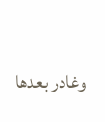وغادر بعدها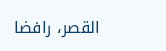القصر، رافضا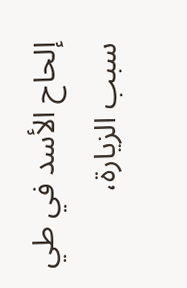إلحاح الأسد في طي سبب الزيارة،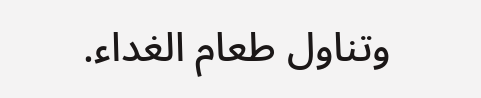وتناول طعام الغداء.